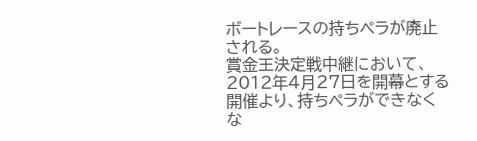ボートレースの持ちペラが廃止される。
賞金王決定戦中継において、2012年4月27日を開幕とする開催より、持ちペラができなくな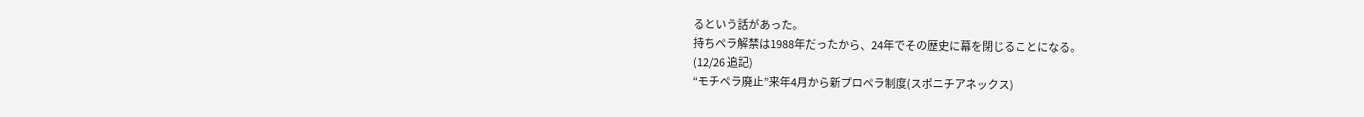るという話があった。
持ちペラ解禁は1988年だったから、24年でその歴史に幕を閉じることになる。
(12/26 追記)
“モチペラ廃止”来年4月から新プロペラ制度(スポニチアネックス)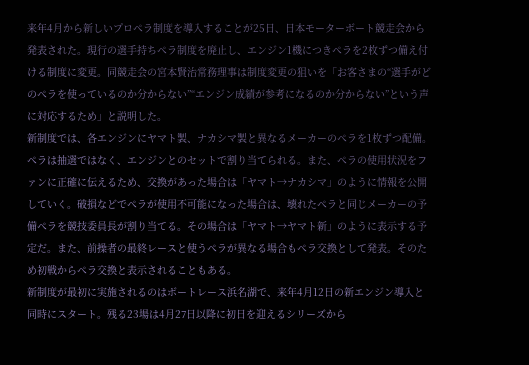来年4月から新しいプロペラ制度を導入することが25日、日本モーターボート競走会から発表された。現行の選手持ちペラ制度を廃止し、エンジン1機につきペラを2枚ずつ備え付ける制度に変更。同競走会の宮本賢治常務理事は制度変更の狙いを「お客さまの“選手がどのペラを使っているのか分からない”“エンジン成績が参考になるのか分からない”という声に対応するため」と説明した。
新制度では、各エンジンにヤマト製、ナカシマ製と異なるメーカーのペラを1枚ずつ配備。ペラは抽選ではなく、エンジンとのセットで割り当てられる。また、ペラの使用状況をファンに正確に伝えるため、交換があった場合は「ヤマト→ナカシマ」のように情報を公開していく。破損などでペラが使用不可能になった場合は、壊れたペラと同じメーカーの予備ペラを競技委員長が割り当てる。その場合は「ヤマト→ヤマト新」のように表示する予定だ。また、前操者の最終レースと使うペラが異なる場合もペラ交換として発表。そのため初戦からペラ交換と表示されることもある。
新制度が最初に実施されるのはボートレース浜名湖で、来年4月12日の新エンジン導入と同時にスタート。残る23場は4月27日以降に初日を迎えるシリーズから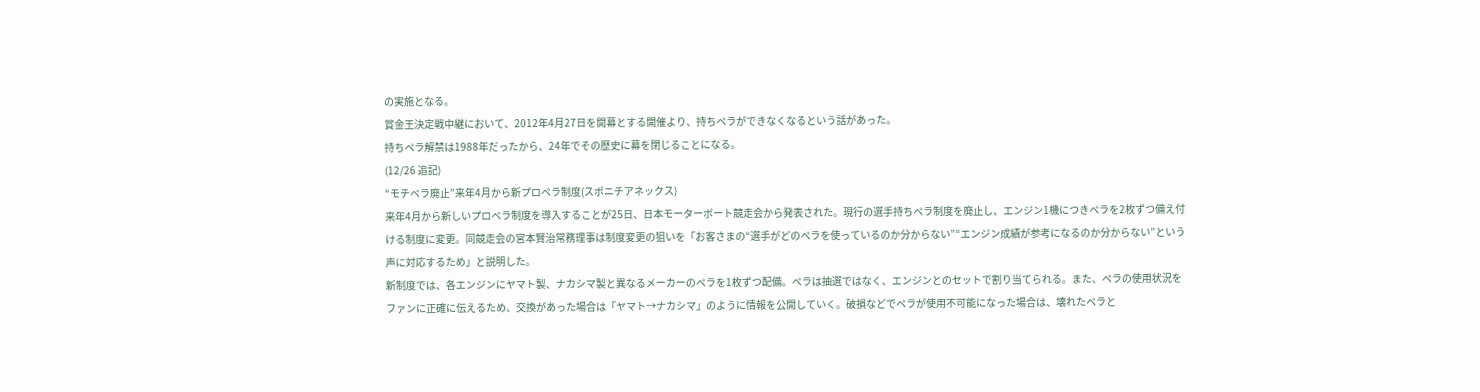の実施となる。
賞金王決定戦中継において、2012年4月27日を開幕とする開催より、持ちペラができなくなるという話があった。
持ちペラ解禁は1988年だったから、24年でその歴史に幕を閉じることになる。
(12/26 追記)
“モチペラ廃止”来年4月から新プロペラ制度(スポニチアネックス)
来年4月から新しいプロペラ制度を導入することが25日、日本モーターボート競走会から発表された。現行の選手持ちペラ制度を廃止し、エンジン1機につきペラを2枚ずつ備え付ける制度に変更。同競走会の宮本賢治常務理事は制度変更の狙いを「お客さまの“選手がどのペラを使っているのか分からない”“エンジン成績が参考になるのか分からない”という声に対応するため」と説明した。
新制度では、各エンジンにヤマト製、ナカシマ製と異なるメーカーのペラを1枚ずつ配備。ペラは抽選ではなく、エンジンとのセットで割り当てられる。また、ペラの使用状況をファンに正確に伝えるため、交換があった場合は「ヤマト→ナカシマ」のように情報を公開していく。破損などでペラが使用不可能になった場合は、壊れたペラと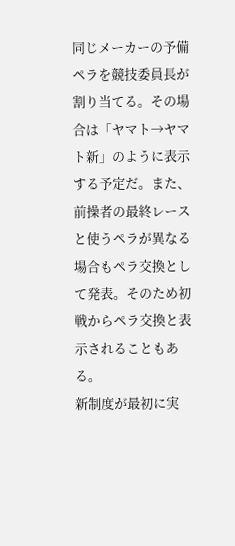同じメーカーの予備ペラを競技委員長が割り当てる。その場合は「ヤマト→ヤマト新」のように表示する予定だ。また、前操者の最終レースと使うペラが異なる場合もペラ交換として発表。そのため初戦からペラ交換と表示されることもある。
新制度が最初に実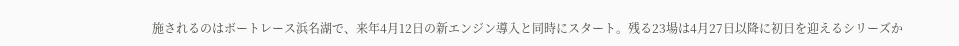施されるのはボートレース浜名湖で、来年4月12日の新エンジン導入と同時にスタート。残る23場は4月27日以降に初日を迎えるシリーズか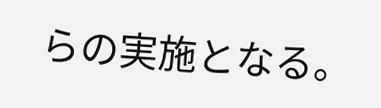らの実施となる。